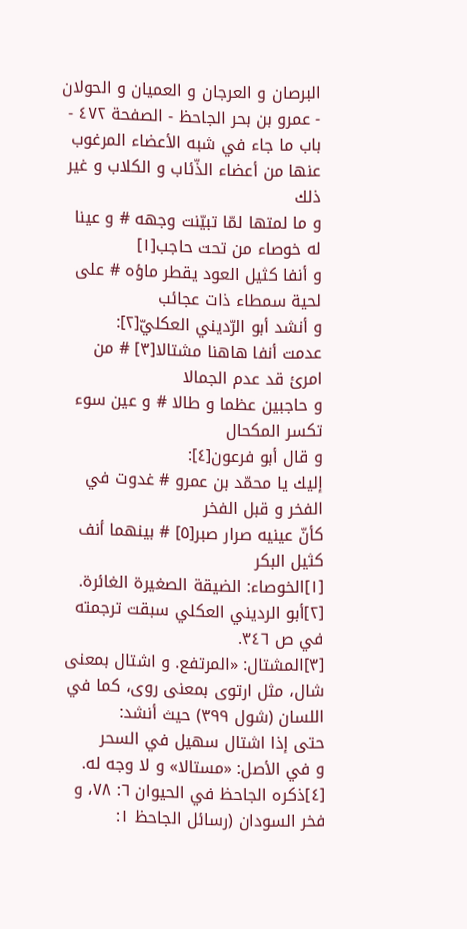البرصان و العرجان و العميان و الحولان - عمرو بن بحر الجاحظ - الصفحة ٤٧٢ - باب ما جاء في شبه الأعضاء المرغوب عنها من أعضاء الذّئاب و الكلاب و غير ذلك
و ما لمتها لمّا تبيّنت وجهه # و عينا له خوصاء من تحت حاجب[١]
و أنفا كثيل العود يقطر ماؤه # على لحية سمطاء ذات عجائب
و أنشد أبو الرّديني العكليّ[٢]:
عدمت أنفا هاهنا مشتالا[٣] # من امرئ قد عدم الجمالا
و حاجبين عظما و طالا # و عين سوء تكسر المكحال
و قال أبو فرعون[٤]:
إليك يا محمّد بن عمرو # غدوت في الفخر و قبل الفخر
كأنّ عينيه صرار صبر[٥] # بينهما أنف كثيل البكر
[١]الخوصاء: الضيقة الصغيرة الغائرة.
[٢]أبو الرديني العكلي سبقت ترجمته في ص ٣٤٦.
[٣]المشتال: «المرتفع. و اشتال بمعنى شال، مثل ارتوى بمعنى روى، كما في اللسان (شول ٣٩٩) حيث أنشد:
حتى إذا اشتال سهيل في السحر
و في الأصل: «مستالا» و لا وجه له.
[٤]ذكره الجاحظ في الحيوان ٦: ٧٨، و فخر السودان (رسائل الجاحظ ١: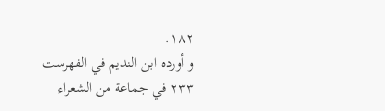١٨٢.
و أورده ابن النديم في الفهرست ٢٣٣ في جماعة من الشعراء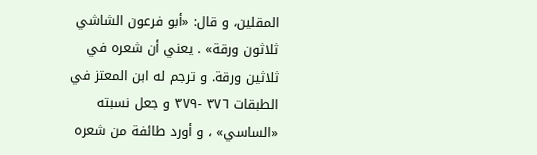المقلين، و قال: «أبو فرعون الشاشي ثلاثون ورقة» . يعني أن شعره في ثلاثين ورقة. و ترجم له ابن المعتز في الطبقات ٣٧٦ -٣٧٩ و جعل نسبته «الساسي» ، و أورد طائفة من شعره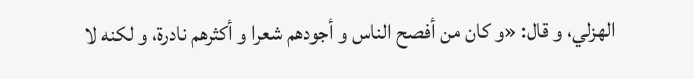الهزلي، و قال: «و كان من أفصح الناس و أجودهم شعرا و أكثرهم نادرة، و لكنه لا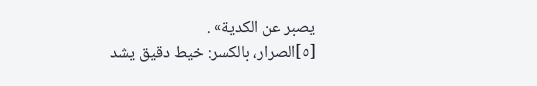يصبر عن الكدية» .
[٥]الصرار، بالكسر: خيط دقيق يشد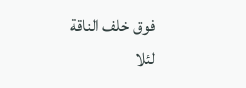فوق خلف الناقة لئلا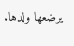يرضعها ولدها.